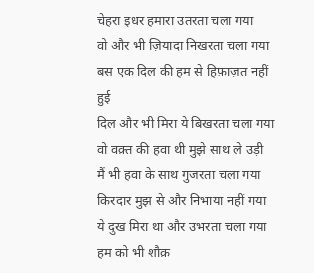चेहरा इधर हमारा उतरता चला गया
वो और भी ज़ियादा निखरता चला गया
बस एक दिल की हम से हिफ़ाज़त नहीं हुई
दिल और भी मिरा ये बिखरता चला गया
वो वक़्त की हवा थी मुझे साथ ले उड़ी
मैं भी हवा के साथ गुजरता चला गया
किरदार मुझ से और निभाया नहीं गया
ये दुख मिरा था और उभरता चला गया
हम को भी शौक़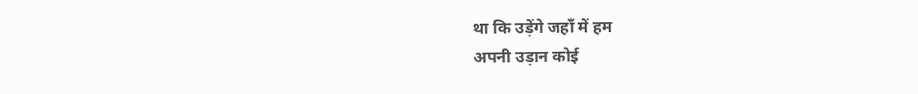था कि उड़ेंगे जहाँ में हम
अपनी उड़ान कोई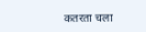कतरता चला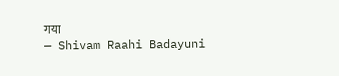गया
— Shivam Raahi Badayuni